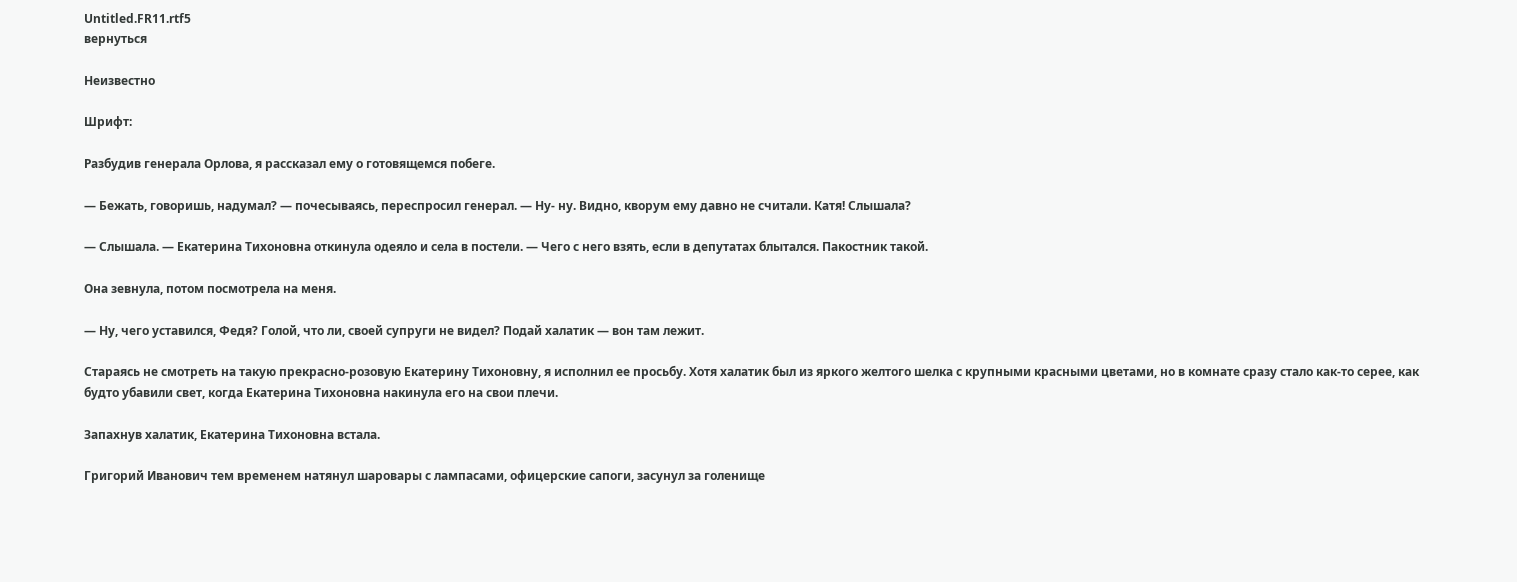Untitled.FR11.rtf5
вернуться

Неизвестно

Шрифт:

Разбудив генерала Орлова, я рассказал ему о готовящемся побеге.

— Бежать, говоришь, надумал? — почесываясь, переспросил генерал. — Ну- ну. Видно, кворум ему давно не считали. Катя! Слышала?

— Слышала. — Екатерина Тихоновна откинула одеяло и села в постели. — Чего с него взять, если в депутатах блытался. Пакостник такой.

Она зевнула, потом посмотрела на меня.

— Ну, чего уставился, Федя? Голой, что ли, своей супруги не видел? Подай халатик — вон там лежит.

Стараясь не смотреть на такую прекрасно-розовую Екатерину Тихоновну, я исполнил ее просьбу. Хотя халатик был из яркого желтого шелка с крупными красными цветами, но в комнате сразу стало как-то серее, как будто убавили свет, когда Екатерина Тихоновна накинула его на свои плечи.

Запахнув халатик, Екатерина Тихоновна встала.

Григорий Иванович тем временем натянул шаровары с лампасами, офицерские сапоги, засунул за голенище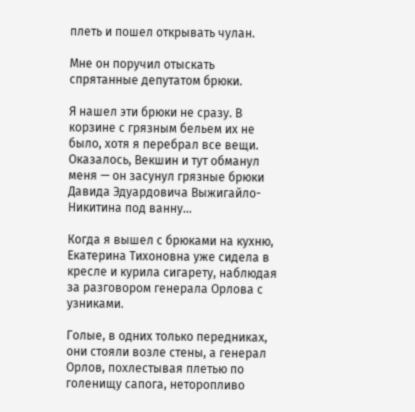плеть и пошел открывать чулан.

Мне он поручил отыскать спрятанные депутатом брюки.

Я нашел эти брюки не сразу. В корзине с грязным бельем их не было, хотя я перебрал все вещи. Оказалось, Векшин и тут обманул меня — он засунул грязные брюки Давида Эдуардовича Выжигайло-Никитина под ванну...

Когда я вышел с брюками на кухню, Екатерина Тихоновна уже сидела в кресле и курила сигарету, наблюдая за разговором генерала Орлова с узниками.

Голые, в одних только передниках, они стояли возле стены, а генерал Орлов, похлестывая плетью по голенищу сапога, неторопливо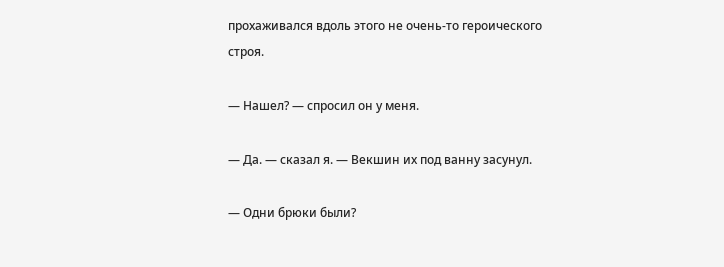прохаживался вдоль этого не очень-то героического строя.

— Нашел? — спросил он у меня.

— Да. — сказал я. — Векшин их под ванну засунул.

— Одни брюки были?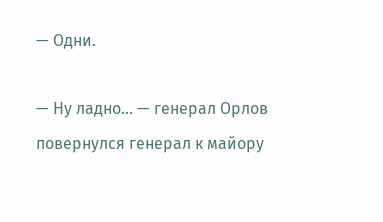— Одни.

— Ну ладно... — генерал Орлов повернулся генерал к майору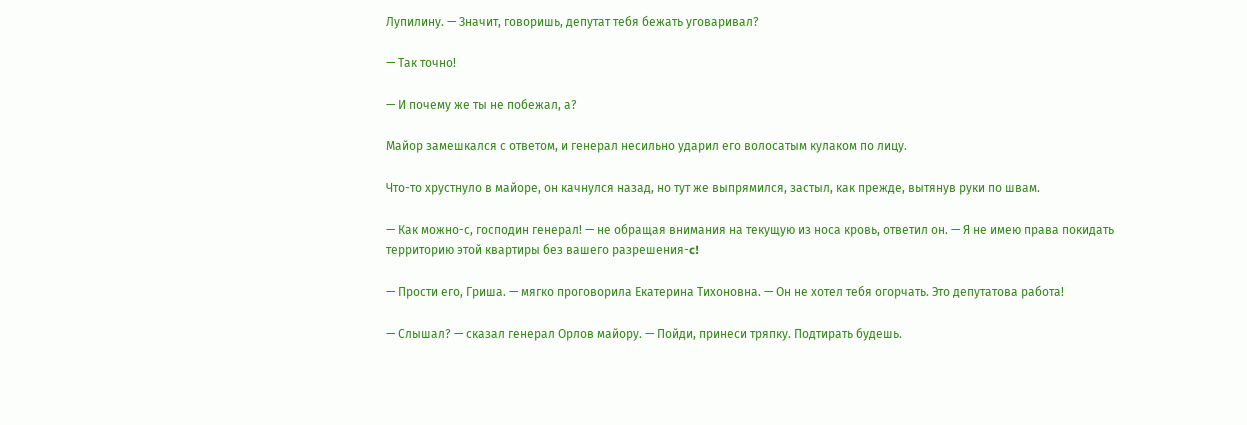Лупилину. — Значит, говоришь, депутат тебя бежать уговаривал?

— Так точно!

— И почему же ты не побежал, а?

Майор замешкался с ответом, и генерал несильно ударил его волосатым кулаком по лицу.

Что-то хрустнуло в майоре, он качнулся назад, но тут же выпрямился, застыл, как прежде, вытянув руки по швам.

— Как можно-с, господин генерал! — не обращая внимания на текущую из носа кровь, ответил он. — Я не имею права покидать территорию этой квартиры без вашего разрешения-c!

— Прости его, Гриша. — мягко проговорила Екатерина Тихоновна. — Он не хотел тебя огорчать. Это депутатова работа!

— Слышал? — сказал генерал Орлов майору. — Пойди, принеси тряпку. Подтирать будешь.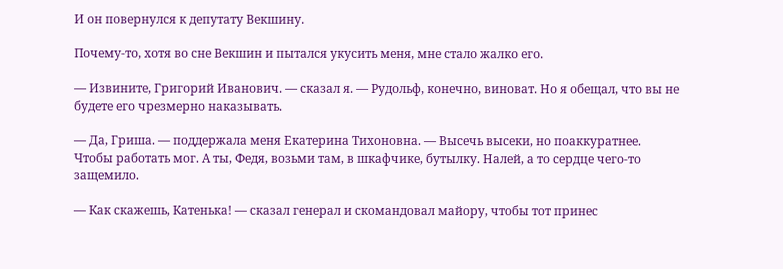И он повернулся к депутату Векшину.

Почему-то, хотя во сне Векшин и пытался укусить меня, мне стало жалко его.

— Извините, Григорий Иванович. — сказал я. — Рудольф, конечно, виноват. Но я обещал, что вы не будете его чрезмерно наказывать.

— Да, Гриша. — поддержала меня Екатерина Тихоновна. — Высечь высеки, но поаккуратнее. Чтобы работать мог. А ты, Федя, возьми там, в шкафчике, бутылку. Налей, а то сердце чего-то защемило.

— Как скажешь, Катенька! — сказал генерал и скомандовал майору, чтобы тот принес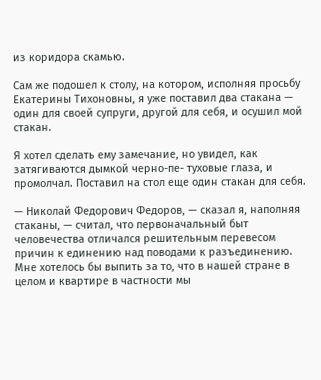из коридора скамью.

Сам же подошел к столу, на котором, исполняя просьбу Екатерины Тихоновны, я уже поставил два стакана — один для своей супруги, другой для себя, и осушил мой стакан.

Я хотел сделать ему замечание, но увидел, как затягиваются дымкой черно-пе- туховые глаза, и промолчал. Поставил на стол еще один стакан для себя.

— Николай Федорович Федоров, — сказал я, наполняя стаканы, — считал, что первоначальный быт человечества отличался решительным перевесом причин к единению над поводами к разъединению. Мне хотелось бы выпить за то, что в нашей стране в целом и квартире в частности мы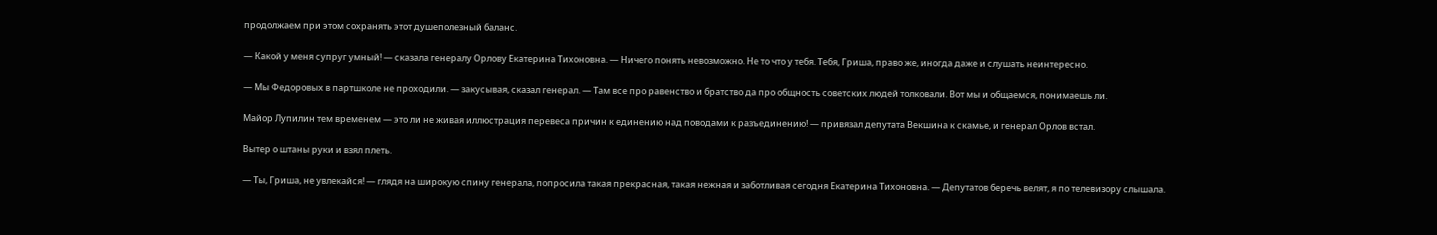продолжаем при этом сохранять этот душеполезный баланс.

— Какой у меня супруг умный! — сказала генералу Орлову Екатерина Тихоновна. — Ничего понять невозможно. Не то что у тебя. Тебя, Гриша, право же, иногда даже и слушать неинтересно.

— Мы Федоровых в партшколе не проходили. — закусывая, сказал генерал. — Там все про равенство и братство да про общность советских людей толковали. Вот мы и общаемся, понимаешь ли.

Майор Лупилин тем временем — это ли не живая иллюстрация перевеса причин к единению над поводами к разъединению! — привязал депутата Векшина к скамье, и генерал Орлов встал.

Вытер о штаны руки и взял плеть.

— Ты, Гриша, не увлекайся! — глядя на широкую спину генерала, попросила такая прекрасная, такая нежная и заботливая сегодня Екатерина Тихоновна. — Депутатов беречь велят, я по телевизору слышала.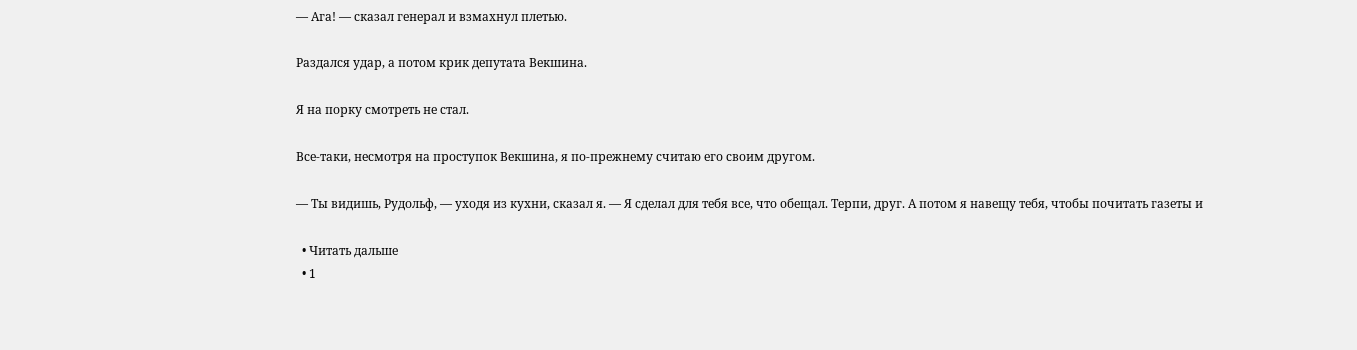— Ага! — сказал генерал и взмахнул плетью.

Раздался удар, а потом крик депутата Векшина.

Я на порку смотреть не стал.

Все-таки, несмотря на проступок Векшина, я по-прежнему считаю его своим другом.

— Ты видишь, Рудольф, — уходя из кухни, сказал я. — Я сделал для тебя все, что обещал. Терпи, друг. А потом я навещу тебя, чтобы почитать газеты и

  • Читать дальше
  • 1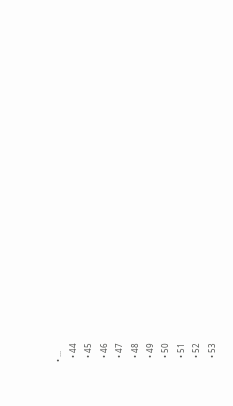• ...
  • 44
  • 45
  • 46
  • 47
  • 48
  • 49
  • 50
  • 51
  • 52
  • 53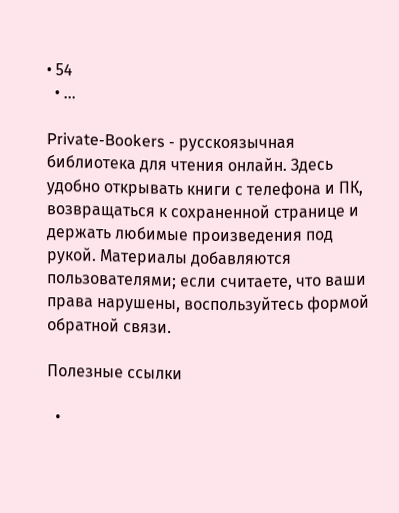• 54
  • ...

Private-Bookers - русскоязычная библиотека для чтения онлайн. Здесь удобно открывать книги с телефона и ПК, возвращаться к сохраненной странице и держать любимые произведения под рукой. Материалы добавляются пользователями; если считаете, что ваши права нарушены, воспользуйтесь формой обратной связи.

Полезные ссылки

  •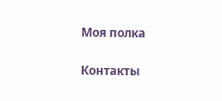Моя полка

Контакты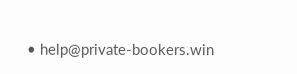• help@private-bookers.win